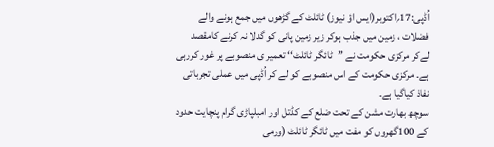اُڈپی:17؍اکتوبر(ایس اؤ نیوز) ٹائلٹ کے گڑھوں میں جمع ہونے والے فضلات ، زمین میں جذب ہوکر زیر زمین پانی کو گدلا نہ کرنے کامقصد لےکر مرکزی حکومت نے ’’ٹائگر ٹائلٹ‘‘ تعمیر ی منصوبے پر غور کررہی ہے۔ مرکزی حکومت کے اس منصوبے کو لے کر اُڈپی میں عملی تجرباتی نفاذ کیاگیا ہے۔
سوچھ بھارت مشن کے تحت ضلع کے کڈتل اور امبلپاڑی گرام پنچایت حدود کے 100گھروں کو مفت میں ٹائگر ٹائلٹ (ورمی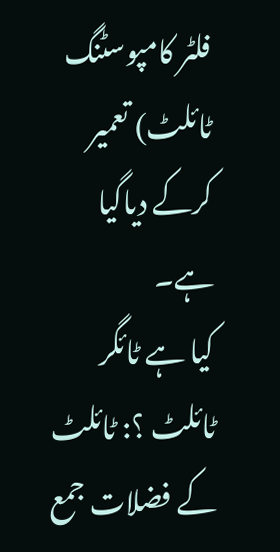فلٹر کامپوسٹنگ ٹائلٹ) تعمیر کرکے دیاگیا ہے۔
کیا ہے ٹائگر ٹائلٹ ؟: ٹائلٹ کے فضلات جمع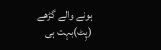ہونے والے گڑھے (پِٹ)بہت ہی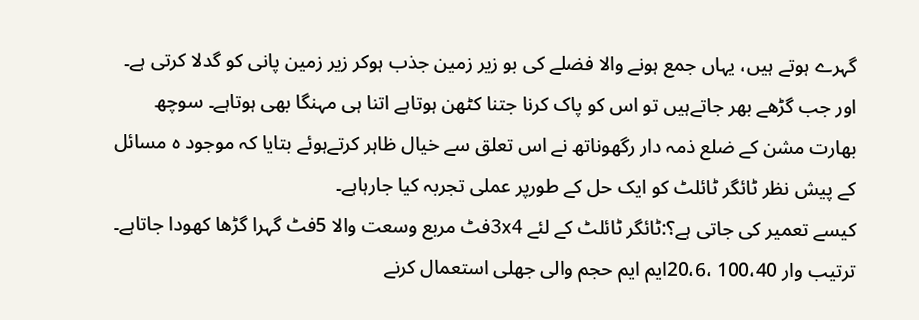گہرے ہوتے ہیں، یہاں جمع ہونے والا فضلے کی بو زیر زمین جذب ہوکر زیر زمین پانی کو گدلا کرتی ہے۔ اور جب گڑھے بھر جاتےہیں تو اس کو پاک کرنا جتنا کٹھن ہوتاہے اتنا ہی مہنگا بھی ہوتاہے۔ سوچھ بھارت مشن کے ضلع ذمہ دار رگھوناتھ نے اس تعلق سے خیال ظاہر کرتےہوئے بتایا کہ موجود ہ مسائل کے پیش نظر ٹائگر ٹائلٹ کو ایک حل کے طورپر عملی تجربہ کیا جارہاہے۔
کیسے تعمیر کی جاتی ہے؟:ٹائگر ٹائلٹ کے لئے 3x4فٹ مربع وسعت والا 5فٹ گہرا گڑھا کھودا جاتاہے۔ ترتیب وار 100،40 ،20،6ایم ایم حجم والی جھلی استعمال کرنے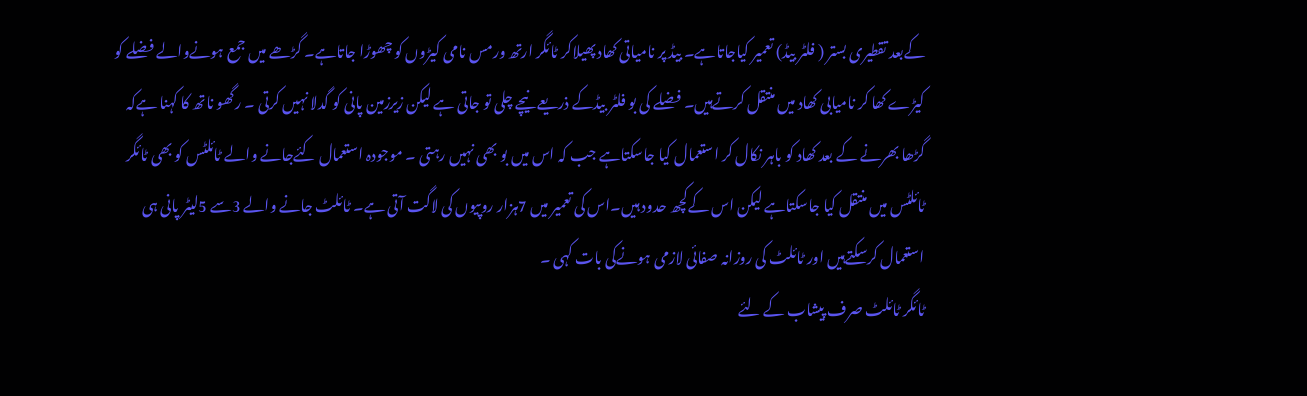کےبعد تقطیری بستر ( فلٹر بیڈ) تعمیر کیاجاتاہے۔ بیڈ پر نامیاتی کھاد پھیلاکر ٹائگر ارتھ ورمس نامی کیڑوں کو چھوڑا جاتاہے۔ گڑھے میں جمع ہونےوالے فضلے کو کیڑے کھا کر نامیابی کھاد میں منتقل کرتےہیں۔ فضلے کی بو فلٹر بیڈکے ذریعے نیچے چلی تو جاتی ہے لیکن زیرزمین پانی کو گدلا نہیں کرتی ۔ رگھو ناتھ کا کہنا ہےکہ گڑھا بھرنے کے بعد کھاد کو باہر نکال کر استعمال کیا جاسکتاہے جب کہ اس میں بو بھی نہیں رہتی ۔ موجودہ استعمال کئےجانے والے ٹائلٹس کو بھی ٹائگر ٹائلٹس میں منتقل کیا جاسکتاہے لیکن اس کےکچھ حدود ہیں۔اس کی تعمیر میں 7ہزار روپیوں کی لاگت آتی ہے۔ ٹائلٹ جانے والے 3سے 5لیٹر پانی ہی استعمال کرسکتےہیں اور ٹائلٹ کی روزانہ صفائی لازمی ہونےکی بات کہی ۔
ٹائگر ٹائلٹ صرف پیشاب کے لئے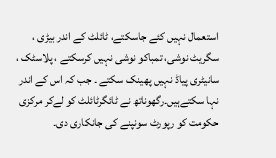استعمال نہیں کئے جاسکتے، ٹائلٹ کے اندر بیڑی ، سگریٹ نوشی، تمباکو نوشی نہیں کرسکتے ، پلاسٹک ، سانیٹری پیاڈ نہیں پھینک سکتے ۔ جب کہ اس کے اندر نہا سکتےہیں۔رگھوناتھ نے ٹائگرٹائلٹ کو لےکر مرکزی حکومت کو رپورٹ سونپنے کی جانکاری دی۔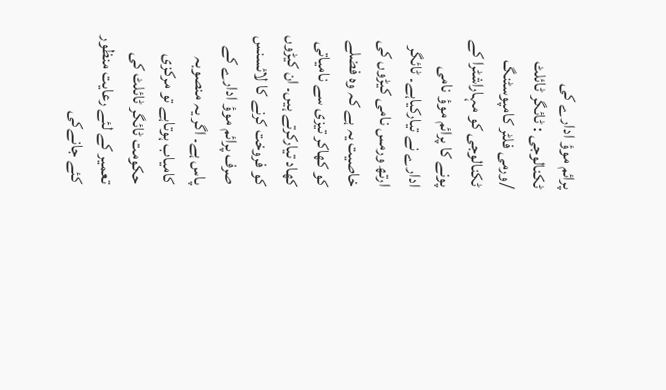پرائم موؤ ادارے کی ٹکنالوجی : ٹائگر ٹائلٹ /ورمی فلٹر کامپوسٹنگ ٹکنالوجی کو مہاراشٹرا کے پونے کا پرائم موؤ نامی ادارے نے تیارکیاہے۔ ٹائگر ارتھ ورمس نامی کیڑوں کی خاصیت یہ ہے کہ وہ فضلے کو کھاکر تیزی سے نامیاتی کھاد تیارکرتے ہیں۔ ان کیڑوں کو فروخت کرنے کا لائسنس صرف پرائم موؤ ادارے کے پاس ہے۔ اگر یہ منصوبہ کامیاب ہوتاہے تو مرکزی حکومت ٹائگر ٹائلٹ کی تعمیر کے لئے رعایت منظور کئے جانےکی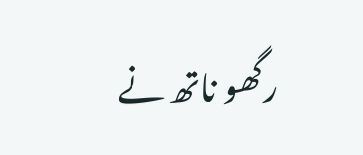رگھو ناتھ نے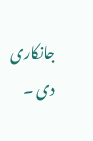جانکاری دی ۔